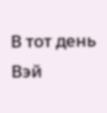В тот день Вэй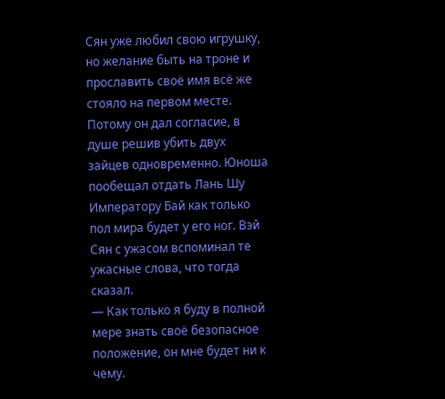Сян уже любил свою игрушку, но желание быть на троне и прославить своё имя всё же стояло на первом месте. Потому он дал согласие, в душе решив убить двух зайцев одновременно. Юноша пообещал отдать Лань Шу Императору Бай как только пол мира будет у его ног. Вэй Сян с ужасом вспоминал те ужасные слова, что тогда сказал.
— Как только я буду в полной мере знать своё безопасное положение, он мне будет ни к чему.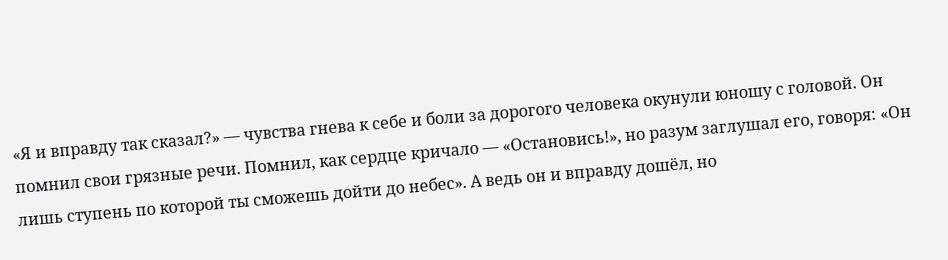«Я и вправду так сказал?» — чувства гнева к себе и боли за дорогого человека окунули юношу с головой. Он помнил свои грязные речи. Помнил, как сердце кричало — «Остановись!», но разум заглушал его, говоря: «Он лишь ступень по которой ты сможешь дойти до небес». А ведь он и вправду дошёл, но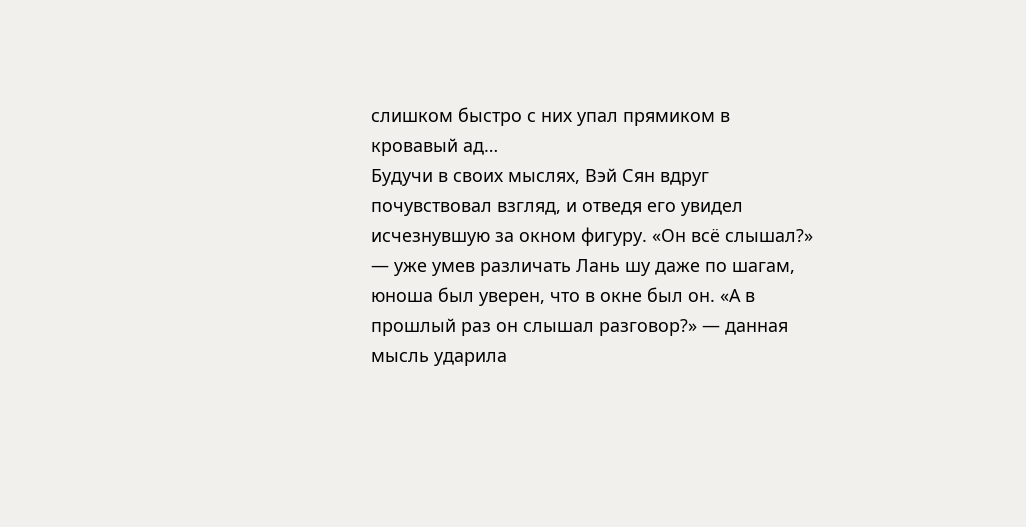слишком быстро с них упал прямиком в кровавый ад…
Будучи в своих мыслях, Вэй Сян вдруг почувствовал взгляд, и отведя его увидел исчезнувшую за окном фигуру. «Он всё слышал?» — уже умев различать Лань шу даже по шагам, юноша был уверен, что в окне был он. «А в прошлый раз он слышал разговор?» — данная мысль ударила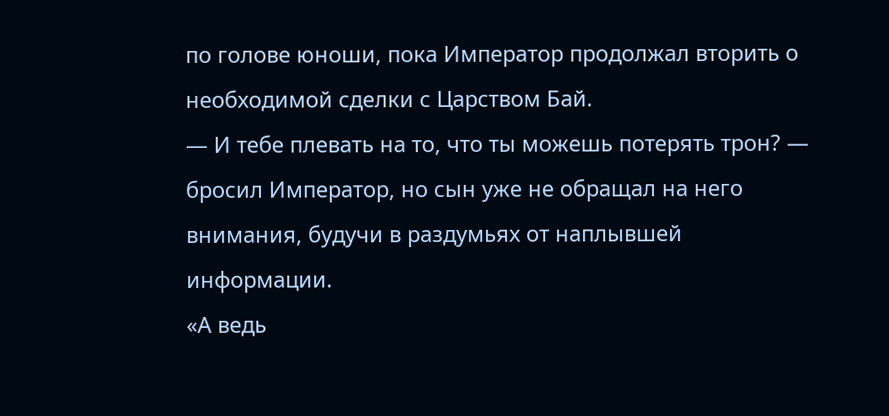по голове юноши, пока Император продолжал вторить о необходимой сделки с Царством Бай.
— И тебе плевать на то, что ты можешь потерять трон? — бросил Император, но сын уже не обращал на него внимания, будучи в раздумьях от наплывшей информации.
«А ведь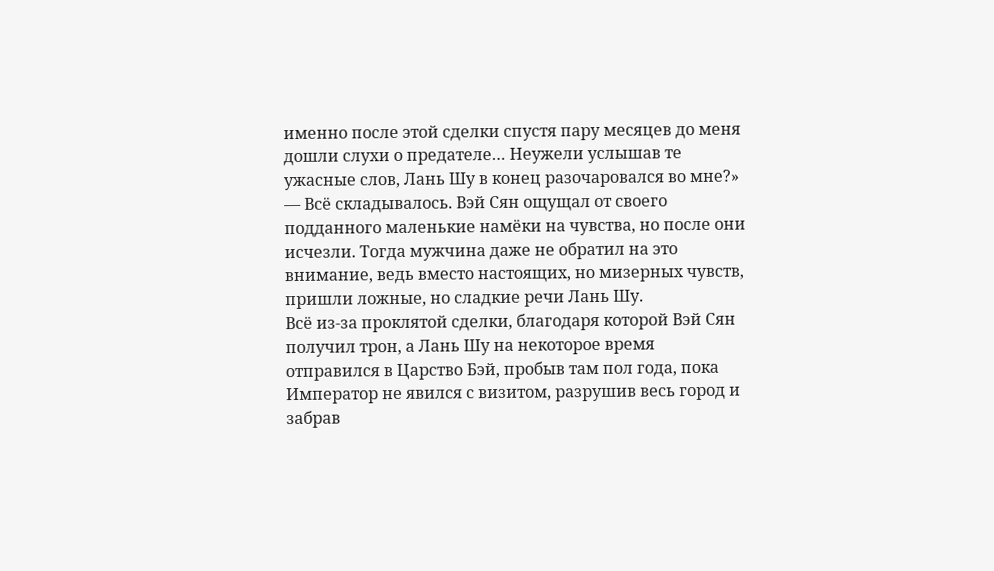именно после этой сделки спустя пару месяцев до меня дошли слухи о предателе… Неужели услышав те ужасные слов, Лань Шу в конец разочаровался во мне?» — Всё складывалось. Вэй Сян ощущал от своего подданного маленькие намёки на чувства, но после они исчезли. Тогда мужчина даже не обратил на это внимание, ведь вместо настоящих, но мизерных чувств, пришли ложные, но сладкие речи Лань Шу.
Всё из-за проклятой сделки, благодаря которой Вэй Сян получил трон, а Лань Шу на некоторое время отправился в Царство Бэй, пробыв там пол года, пока Император не явился с визитом, разрушив весь город и забрав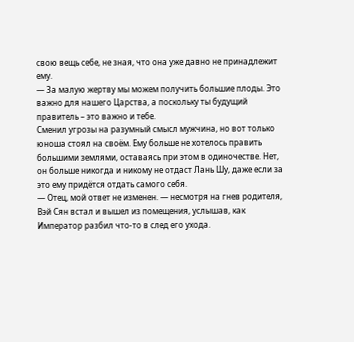свою вещь себе, не зная, что она уже давно не принадлежит ему.
— За малую жертву мы можем получить большие плоды. Это важно для нашего Царства, а поскольку ты будущий правитель – это важно и тебе.
Сменил угрозы на разумный смысл мужчина, но вот только юноша стоял на своём. Ему больше не хотелось править большими землями, оставаясь при этом в одиночестве. Нет, он больше никогда и никому не отдаст Лань Шу, даже если за это ему придётся отдать самого себя.
— Отец, мой ответ не изменен. — несмотря на гнев родителя, Вэй Сян встал и вышел из помещения, услышав, как Император разбил что-то в след его ухода.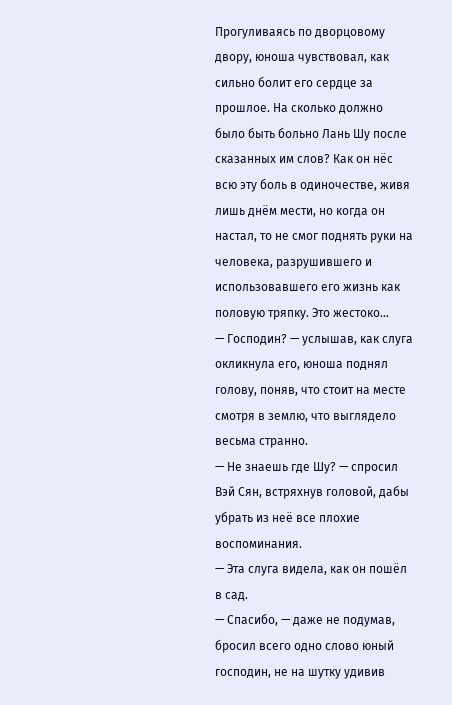Прогуливаясь по дворцовому двору, юноша чувствовал, как сильно болит его сердце за прошлое. На сколько должно было быть больно Лань Шу после сказанных им слов? Как он нёс всю эту боль в одиночестве, живя лишь днём мести, но когда он настал, то не смог поднять руки на человека, разрушившего и использовавшего его жизнь как половую тряпку. Это жестоко…
— Господин? — услышав, как слуга окликнула его, юноша поднял голову, поняв, что стоит на месте смотря в землю, что выглядело весьма странно.
— Не знаешь где Шу? — спросил Вэй Сян, встряхнув головой, дабы убрать из неё все плохие воспоминания.
— Эта слуга видела, как он пошёл в сад.
— Спасибо, — даже не подумав, бросил всего одно слово юный господин, не на шутку удивив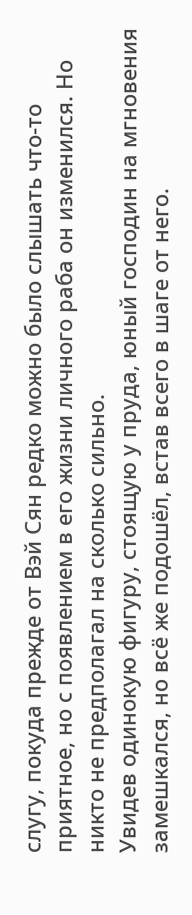слугу, покуда прежде от Вэй Сян редко можно было слышать что-то приятное, но с появлением в его жизни личного раба он изменился. Но никто не предполагал на сколько сильно.
Увидев одинокую фигуру, стоящую у пруда, юный господин на мгновения замешкался, но всё же подошёл, встав всего в шаге от него.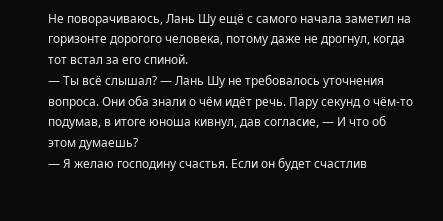Не поворачиваюсь, Лань Шу ещё с самого начала заметил на горизонте дорогого человека, потому даже не дрогнул, когда тот встал за его спиной.
— Ты всё слышал? — Лань Шу не требовалось уточнения вопроса. Они оба знали о чём идёт речь. Пару секунд о чём-то подумав, в итоге юноша кивнул, дав согласие, — И что об этом думаешь?
— Я желаю господину счастья. Если он будет счастлив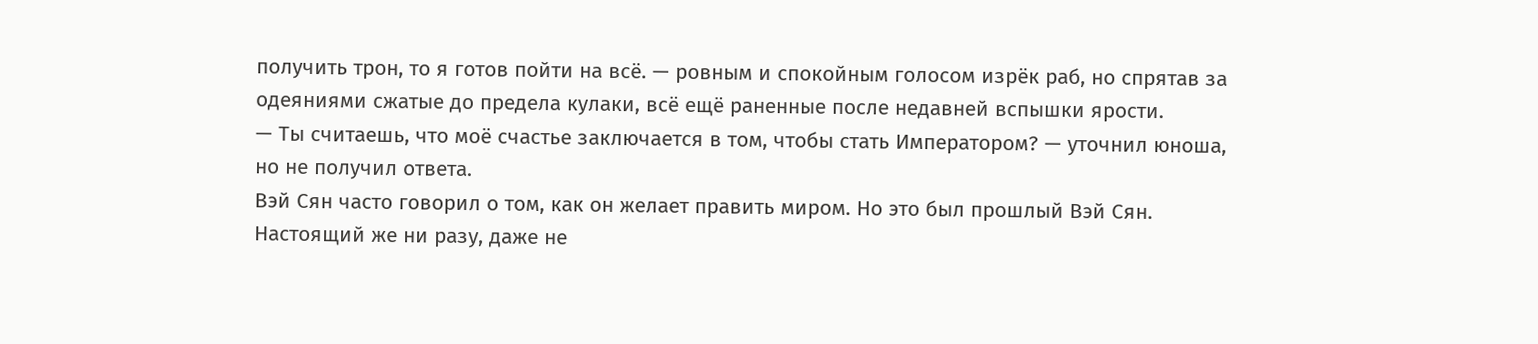получить трон, то я готов пойти на всё. — ровным и спокойным голосом изрёк раб, но спрятав за одеяниями сжатые до предела кулаки, всё ещё раненные после недавней вспышки ярости.
— Ты считаешь, что моё счастье заключается в том, чтобы стать Императором? — уточнил юноша, но не получил ответа.
Вэй Сян часто говорил о том, как он желает править миром. Но это был прошлый Вэй Сян. Настоящий же ни разу, даже не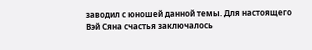заводил с юношей данной темы. Для настоящего Вэй Сяна счастья заключалось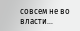совсем не во власти…